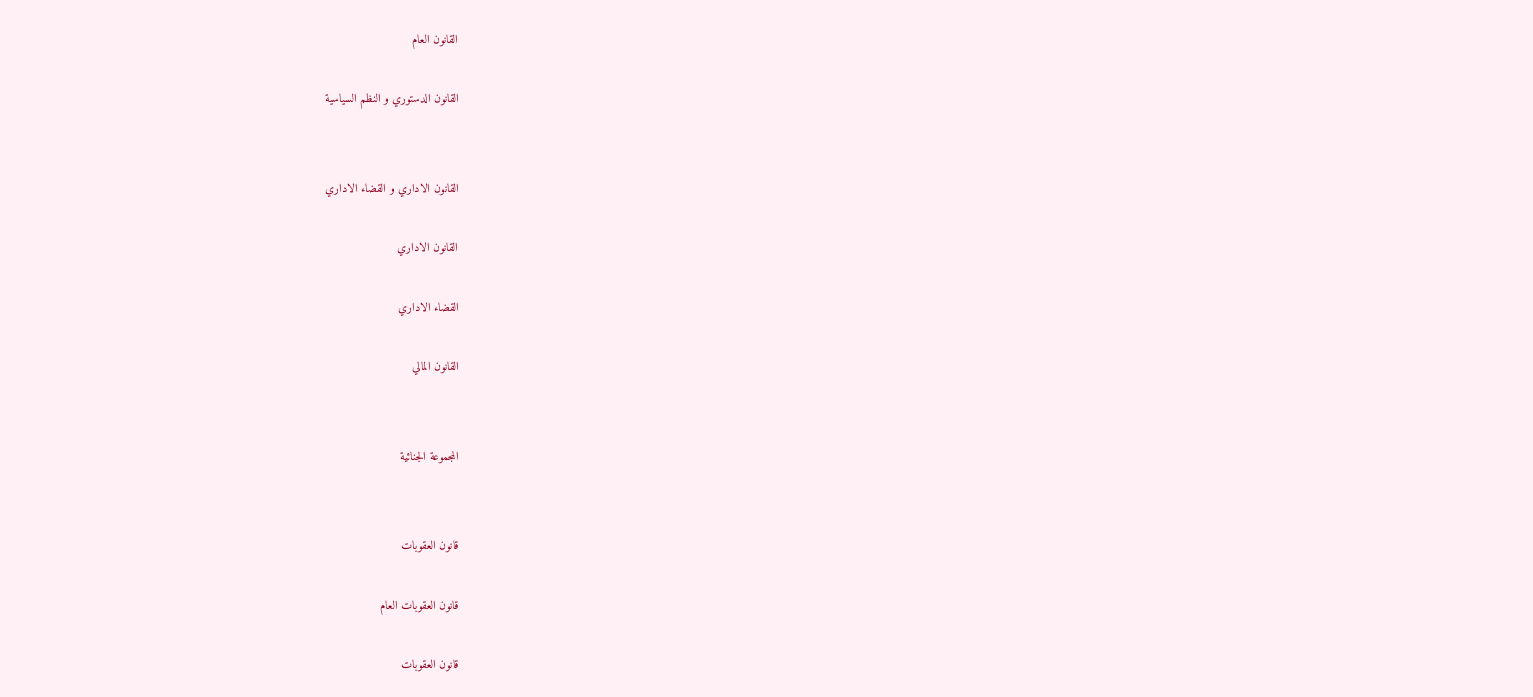القانون العام

القانون الدستوري و النظم السياسية


القانون الاداري و القضاء الاداري

القانون الاداري

القضاء الاداري

القانون المالي


المجموعة الجنائية


قانون العقوبات

قانون العقوبات العام

قانون العقوبات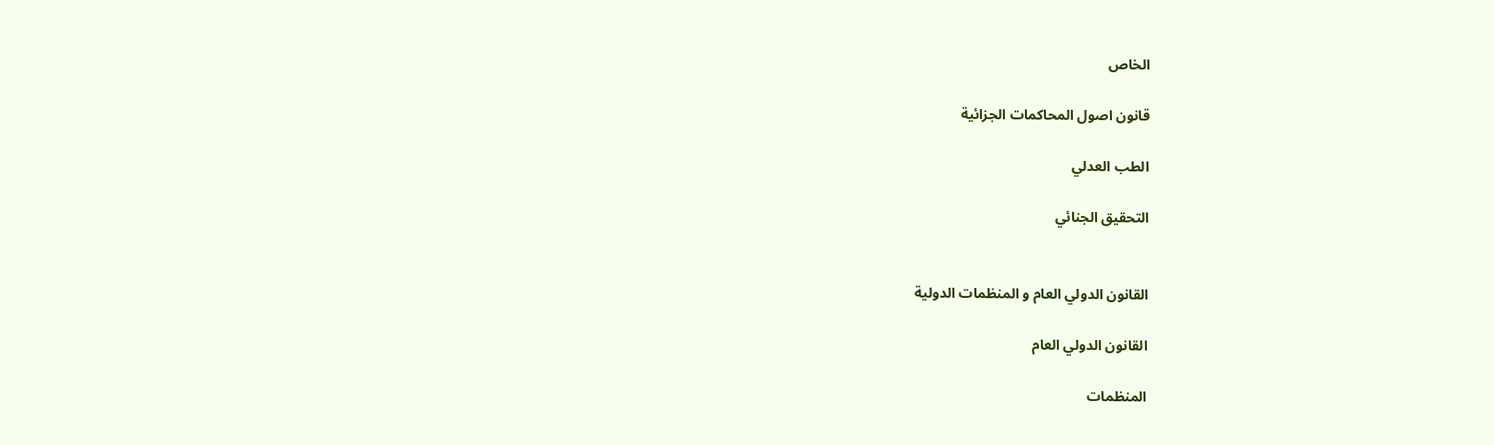الخاص

قانون اصول المحاكمات الجزائية

الطب العدلي

التحقيق الجنائي


القانون الدولي العام و المنظمات الدولية

القانون الدولي العام

المنظمات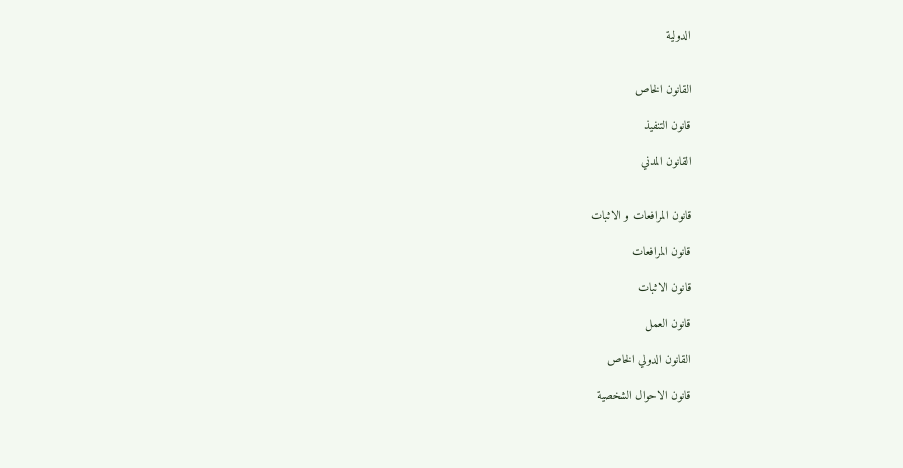الدولية


القانون الخاص

قانون التنفيذ

القانون المدني


قانون المرافعات و الاثبات

قانون المرافعات

قانون الاثبات

قانون العمل

القانون الدولي الخاص

قانون الاحوال الشخصية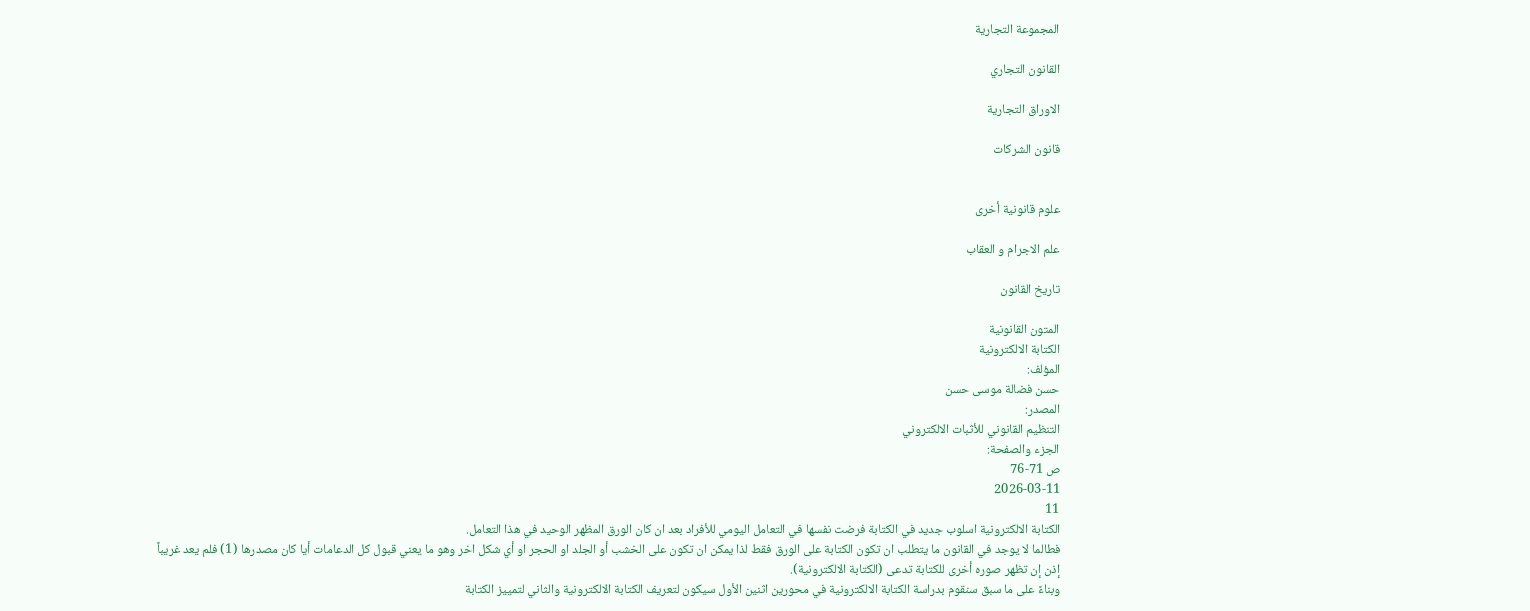المجموعة التجارية

القانون التجاري

الاوراق التجارية

قانون الشركات


علوم قانونية أخرى

علم الاجرام و العقاب

تاريخ القانون

المتون القانونية
الكتابة الالكترونية
المؤلف:
حسن فضالة موسى حسن
المصدر:
التنظيم القانوني للأثبات الالكتروني
الجزء والصفحة:
ص 71-76
2026-03-11
11
الكتابة الالكترونية اسلوب جديد في الكتابة فرضت نفسها في التعامل اليومي للأفراد بعد ان كان الورق المظهر الوحيد في هذا التعامل.
فطالما لا يوجد في القانون ما يتطلب ان تكون الكتابة على الورق فقط لذا يمكن ان تكون على الخشب أو الجلد او الحجر او أي شكل اخر وهو ما يعني قبول كل الدعامات أيا كان مصدرها (1) فلم يعد غريباً إذن إن تظهر صوره أخرى للكتابة تدعى (الكتابة الالكترونية).
وبناءً على ما سبق سنقوم بدراسة الكتابة الالكترونية في محورين اثنين الأول سيكون لتعريف الكتابة الالكترونية والثاني لتمييز الكتابة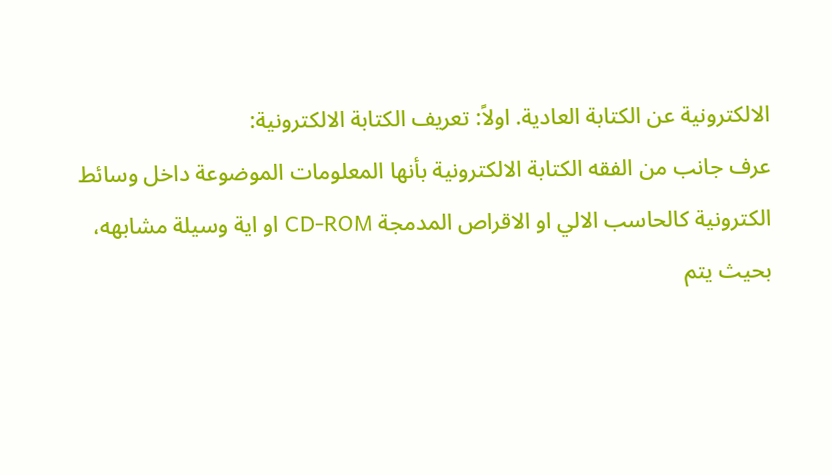الالكترونية عن الكتابة العادية. اولاً: تعريف الكتابة الالكترونية:
عرف جانب من الفقه الكتابة الالكترونية بأنها المعلومات الموضوعة داخل وسائط الكترونية كالحاسب الالي او الاقراص المدمجة CD-ROM او اية وسيلة مشابهه، بحيث يتم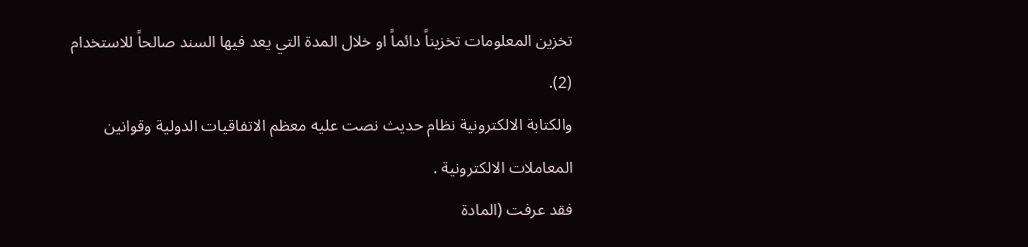تخزين المعلومات تخزيناً دائماً او خلال المدة التي يعد فيها السند صالحاً للاستخدام (2).
والكتابة الالكترونية نظام حديث نصت عليه معظم الاتفاقيات الدولية وقوانين المعاملات الالكترونية .
فقد عرفت (المادة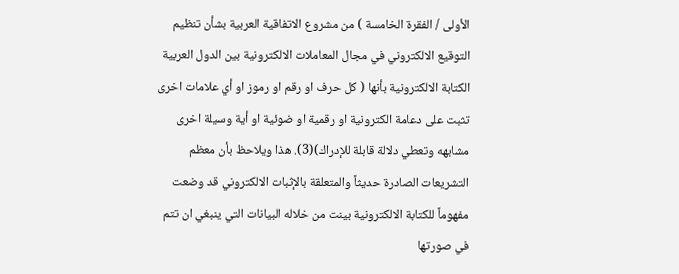الأولى / الفقرة الخامسة ) من مشروع الاتفاقية العربية بشأن تنظيم التوقيع الالكتروني في مجال المعاملات الالكترونية بين الدول العربية الكتابة الالكترونية بأنها ( كل حرف او رقم او رموز او أي علامات اخرى تثبت على دعامة الكترونية او رقمية او ضوئية او أية وسيلة اخرى مشابهه وتعطي دلالة قابلة للإدراك)(3). هذا ويلاحظ بأن معظم التشريعات الصادرة حديثاً والمتعلقة بالإثبات الالكتروني قد وضعت مفهوماً للكتابة الالكترونية بينت من خلاله البيانات التي ينبغي ان تتم في صورتها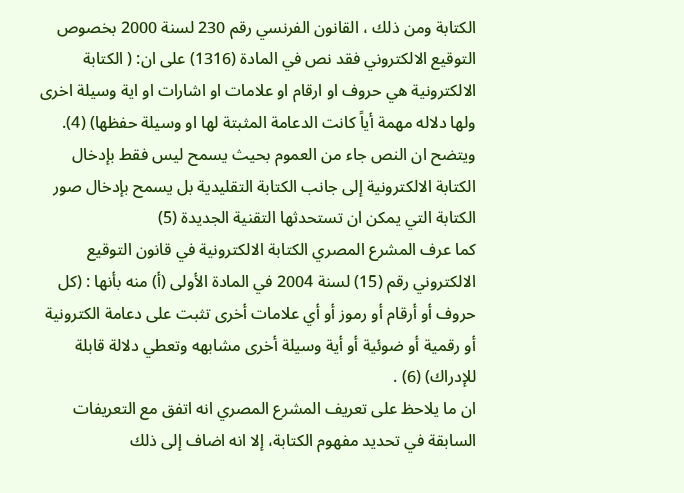الكتابة ومن ذلك ، القانون الفرنسي رقم 230 لسنة 2000 بخصوص التوقيع الالكتروني فقد نص في المادة (1316) على ان: ( الكتابة الالكترونية هي حروف او ارقام او علامات او اشارات او اية وسيلة اخرى ولها دلاله مهمة أياً كانت الدعامة المثبتة لها او وسيلة حفظها) (4). ويتضح ان النص جاء من العموم بحيث يسمح ليس فقط بإدخال الكتابة الالكترونية إلى جانب الكتابة التقليدية بل يسمح بإدخال صور الكتابة التي يمكن ان تستحدثها التقنية الجديدة (5)
كما عرف المشرع المصري الكتابة الالكترونية في قانون التوقيع الالكتروني رقم (15) لسنة 2004 في المادة الأولى (أ) منه بأنها : (كل حروف أو أرقام أو رموز أو أي علامات أخرى تثبت على دعامة الكترونية أو رقمية أو ضوئية أو أية وسيلة أخرى مشابهه وتعطي دلالة قابلة للإدراك) (6) .
ان ما يلاحظ على تعريف المشرع المصري انه اتفق مع التعريفات السابقة في تحديد مفهوم الكتابة، إلا انه اضاف إلى ذلك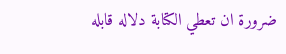ضرورة ان تعطي الكتابة دلاله قابله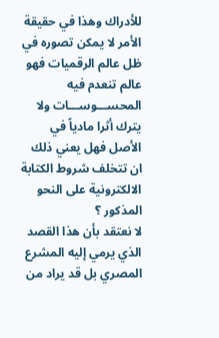للأدراك وهذا في حقيقة الأمر لا يمكن تصوره في ظل عالم الرقميات فهو عالم تنعدم فيه المحســـوســـات ولا يترك أثرا مادياً في الأصل فهل يعني ذلك ان تتخلف شروط الكتابة الالكترونية على النحو المذكور ؟
لا نعتقد بأن هذا القصد الذي يرمي إليه المشرع المصري بل قد يراد من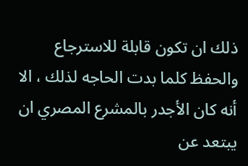ذلك ان تكون قابلة للاسترجاع والحفظ كلما بدت الحاجه لذلك ، الا أنه كان الأجدر بالمشرع المصري ان يبتعد عن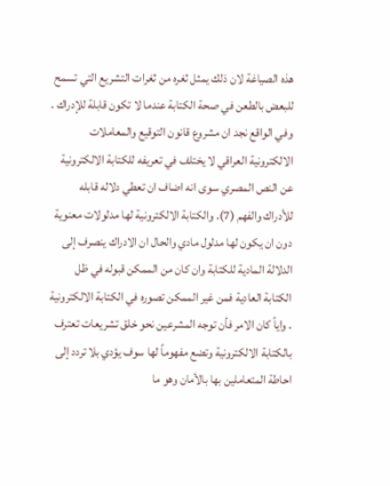هذه الصياغة لان ذلك يمثل ثغره من ثغرات التشريع التي تسمح للبعض بالطعن في صحة الكتابة عندما لا تكون قابلة للإدراك .
وفي الواقع نجد ان مشروع قانون التوقيع والمعاملات الالكترونية العراقي لا يختلف في تعريفه للكتابة الالكترونية عن النص المصري سوى انه اضاف ان تعطي دلاله قابله للأدراك والفهم (7). والكتابة الالكترونية لها مدلولات معنوية دون ان يكون لها مدلول مادي والحال ان الادراك ينصرف إلى الدلالة المادية للكتابة وان كان من الممكن قبوله في ظل الكتابة العادية فمن غير الممكن تصوره في الكتابة الالكترونية . واياً كان الامر فأن توجه المشرعين نحو خلق تشريعات تعترف بالكتابة الالكترونية وتضع مفهوماً لها سوف يؤدي بلا تردد إلى احاطة المتعاملين بها بالأمان وهو ما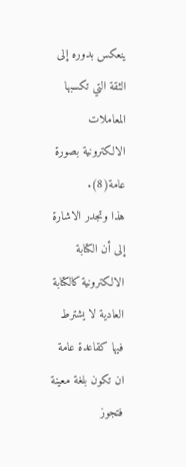ينعكس بدوره إلى الثقة التي تكسبها المعاملات الالكترونية بصورة عامة(8).
هذا وتجدر الاشارة إلى أن الكتابة الالكترونية كالكتابة العادية لا يشترط فيها كقاعدة عامة ان تكون بلغة معينة فتجوز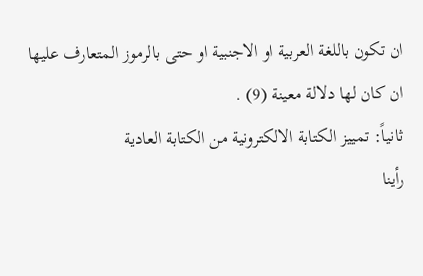ان تكون باللغة العربية او الاجنبية او حتى بالرموز المتعارف عليها ان كان لها دلالة معينة (9) .
ثانياً: تمييز الكتابة الالكترونية من الكتابة العادية
رأينا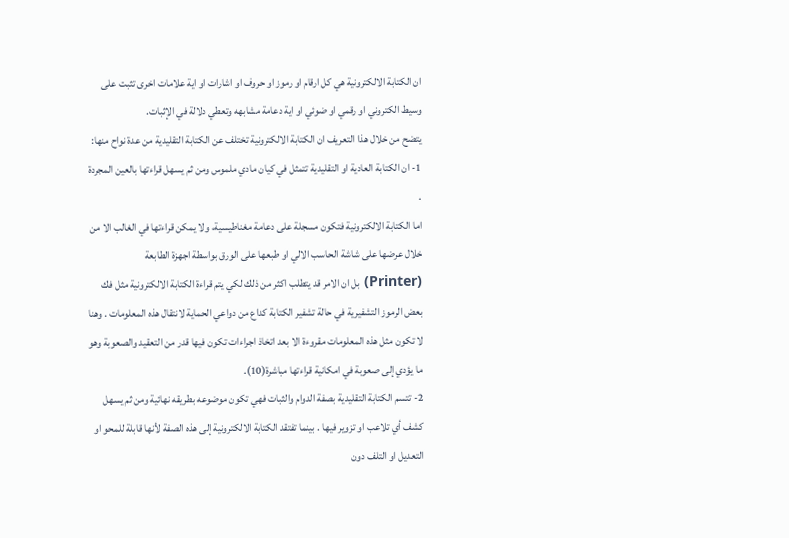ان الكتابة الالكترونية هي كل ارقام او رموز او حروف او اشارات او اية علامات اخرى تثبت على وسيط الكتروني او رقمي او ضوئي او اية دعامة مشابهه وتعطي دلالة في الإثبات.
يتضح من خلال هذا التعريف ان الكتابة الالكترونية تختلف عن الكتابة التقليدية من عدة نواح منها:
1- ان الكتابة العادية او التقليدية تتمثل في كيان مادي ملموس ومن ثم يسهل قراءتها بالعين المجردة .
اما الكتابة الالكترونية فتكون مسجلة على دعامة مغناطيسية، ولا يمكن قراءتها في الغالب الا من خلال عرضها على شاشة الحاسب الالي او طبعها على الورق بواسطة اجهزة الطابعة (Printer) بل ان الامر قد يتطلب اكثر من ذلك لكي يتم قراءة الكتابة الالكترونية مثل فك بعض الرموز التشفيرية في حالة تشفير الكتابة كداع من دواعي الحماية لانتقال هذه المعلومات . وهنا لا تكون مثل هذه المعلومات مقروءة الا بعد اتخاذ اجراءات تكون فيها قدر من التعقيد والصعوبة وهو ما يؤدي إلى صعوبة في امكانية قراءتها مباشرة(10).
2- تتسم الكتابة التقليدية بصفة الدوام والثبات فهي تكون موضوعه بطريقه نهائية ومن ثم يسهل كشف أي تلاعب او تزوير فيها . بينما تفتقد الكتابة الالكترونية إلى هذه الصفة لأنها قابلة للمحو او التعديل او التلف دون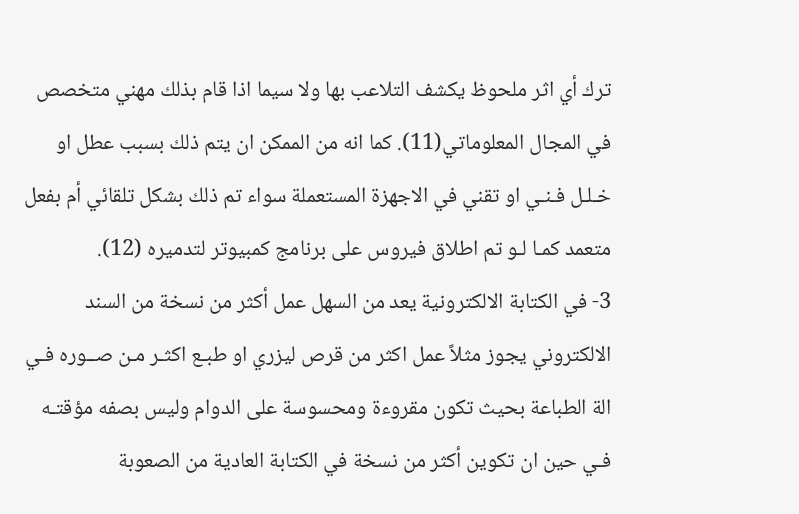ترك أي اثر ملحوظ يكشف التلاعب بها ولا سيما اذا قام بذلك مهني متخصص في المجال المعلوماتي(11). كما انه من الممكن ان يتم ذلك بسبب عطل او خـلـل فـنـي او تقني في الاجهزة المستعملة سواء تم ذلك بشكل تلقائي أم بفعل متعمد كمـا لـو تم اطلاق فيروس على برنامج كمبيوتر لتدميره (12).
3- في الكتابة الالكترونية يعد من السهل عمل أكثر من نسخة من السند الالكتروني يجوز مثلاً عمل اكثر من قرص ليزري او طبـع اكثـر مـن صــوره فـي الة الطباعة بحيث تكون مقروءة ومحسوسة على الدوام وليس بصفه مؤقتـه فـي حين ان تكوين أكثر من نسخة في الكتابة العادية من الصعوبة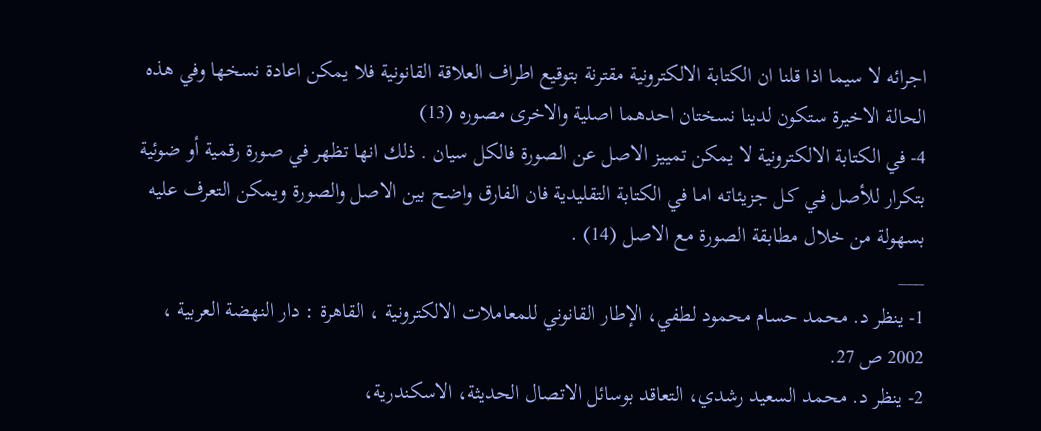اجرائه لا سيما اذا قلنا ان الكتابة الالكترونية مقترنة بتوقيع اطراف العلاقة القانونية فلا يمكن اعادة نسخها وفي هذه الحالة الاخيرة ستكون لدينا نسختان احدهما اصلية والاخرى مصوره (13)
4- في الكتابة الالكترونية لا يمكن تمييز الاصل عن الصورة فالكل سيان . ذلك انها تظهر في صورة رقمية أو ضوئية بتكرار للأصل فـي كـل جزيئاتـه امـا في الكتابة التقليدية فان الفارق واضح بين الاصل والصورة ويمكن التعرف عليه بسهولة من خلال مطابقة الصورة مع الاصل (14) .
___
1- ينظر د. محمد حسام محمود لطفي، الإطار القانوني للمعاملات الالكترونية ، القاهرة : دار النهضة العربية ، 2002 ص 27.
2- ينظر د. محمد السعيد رشدي، التعاقد بوسائل الاتصال الحديثة، الاسكندرية،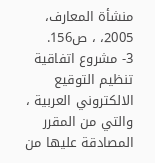منشأة المعارف، 2005، ، ص156.
3- مشروع اتفاقية تنظيم التوقيع الالكتروني العربية ، والتي من المقرر المصادقة عليها من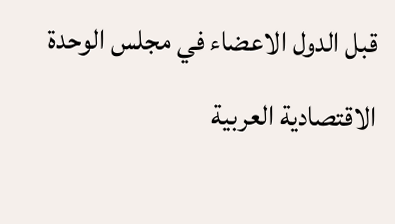قبل الدول الاعضاء في مجلس الوحدة الاقتصادية العربية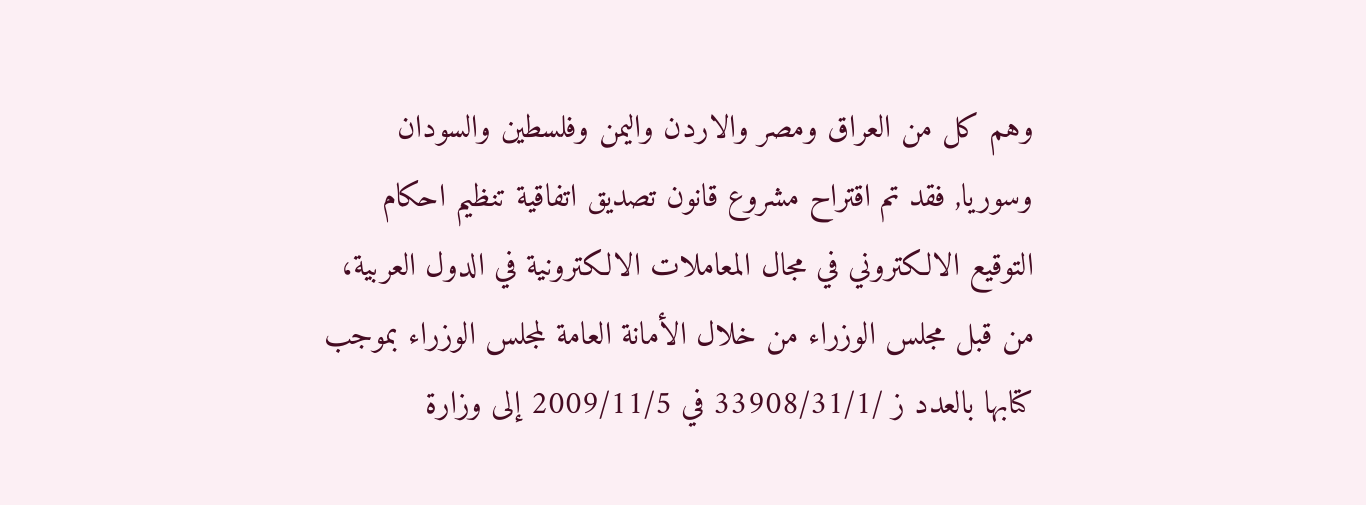وهم كل من العراق ومصر والاردن واليمن وفلسطين والسودان وسوريا, فقد تم اقتراح مشروع قانون تصديق اتفاقية تنظيم احكام التوقيع الالكتروني في مجال المعاملات الالكترونية في الدول العربية، من قبل مجلس الوزراء من خلال الأمانة العامة لمجلس الوزراء بموجب كتابها بالعدد ز /33908/31/1 في 2009/11/5 إلى وزارة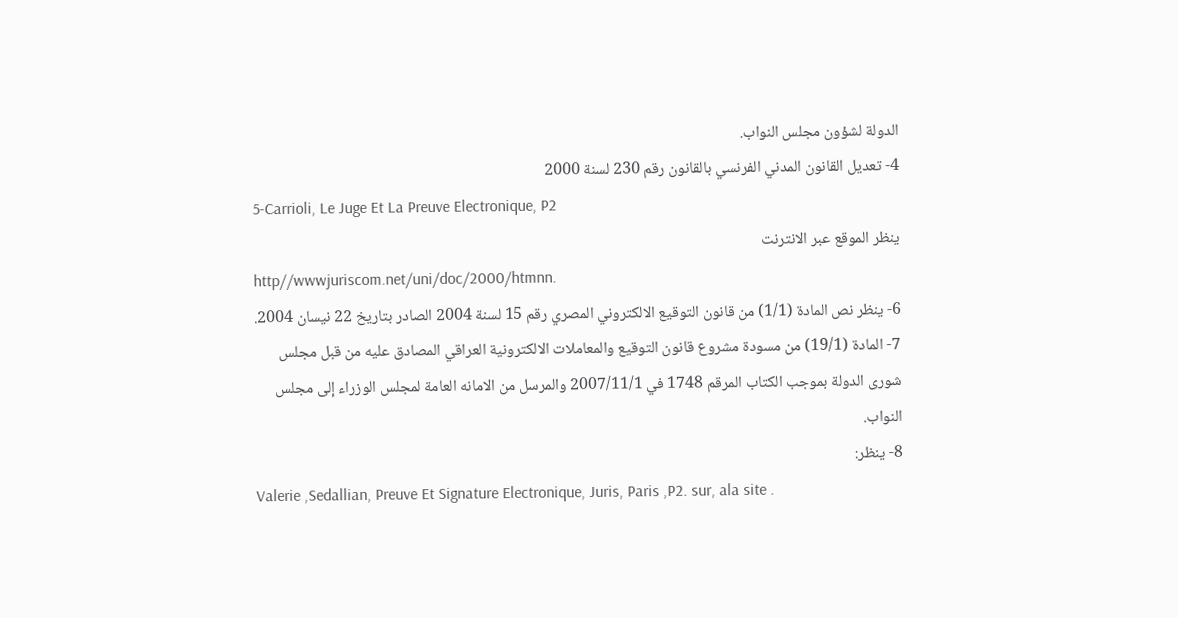الدولة لشؤون مجلس النواب.
4- تعديل القانون المدني الفرنسي بالقانون رقم 230 لسنة 2000
5-Carrioli, Le Juge Et La Preuve Electronique, P2
ينظر الموقع عبر الانترنت
http//wwwjuriscom.net/uni/doc/2000/htmnn.
6- ينظر نص المادة (1/1) من قانون التوقيع الالكتروني المصري رقم 15 لسنة 2004 الصادر بتاريخ 22 نیسان 2004.
7- المادة (19/1) من مسودة مشروع قانون التوقيع والمعاملات الالكترونية العراقي المصادق عليه من قبل مجلس شورى الدولة بموجب الكتاب المرقم 1748 في 2007/11/1 والمرسل من الامانه العامة لمجلس الوزراء إلى مجلس النواب.
8- ينظر:
Valerie ,Sedallian, Preuve Et Signature Electronique, Juris, Paris ,P2. sur, ala site .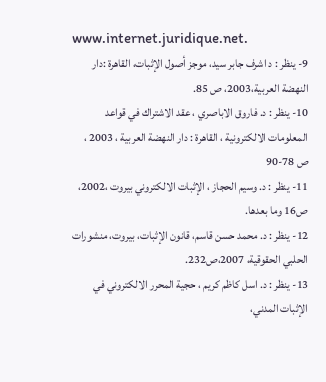www.internet.juridique.net.
9- ينظر : د اشرف جابر سيد، موجز أصول الإثبات، القاهرة :دار النهضة العربية،2003، ص 85.
10- ينظر : د. فاروق الاباصري ، عقد الاشتراك في قواعد المعلومات الالكترونية ، القاهرة : دار النهضة العربية ، 2003 ، ص 78-90
11- ينظر : د. وسيم الحجاز ، الإثبات الالكتروني بيروت ،2002، ص16 وما بعدها.
12- ينظر : د. محمد حسن قاسم، قانون الإثبات، بيروت، منشورات الحلبي الحقوقية، 2007،ص232.
13- ينظر : د. اسل كاظم كريم ، حجية المحرر الالكتروني في الإثبات المدني،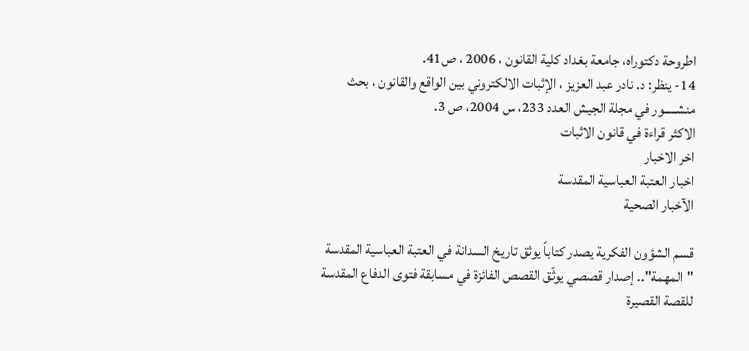اطروحة دكتوراه، جامعة بغداد كلية القانون ، 2006 ، ص41.
14- ينظر: د. نادر عبد العزيز ، الإثبات الالكتروني بين الواقع والقانون ، بحث منشـــــور في مجلة الجيش العدد 233، س 2004، ص 3.
الاكثر قراءة في قانون الاثبات
اخر الاخبار
اخبار العتبة العباسية المقدسة
الآخبار الصحية

قسم الشؤون الفكرية يصدر كتاباً يوثق تاريخ السدانة في العتبة العباسية المقدسة
"المهمة".. إصدار قصصي يوثّق القصص الفائزة في مسابقة فتوى الدفاع المقدسة للقصة القصيرة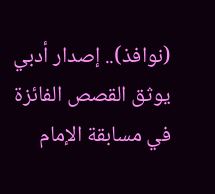(نوافذ).. إصدار أدبي يوثق القصص الفائزة في مسابقة الإمام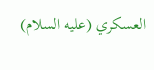العسكري (عليه السلام)